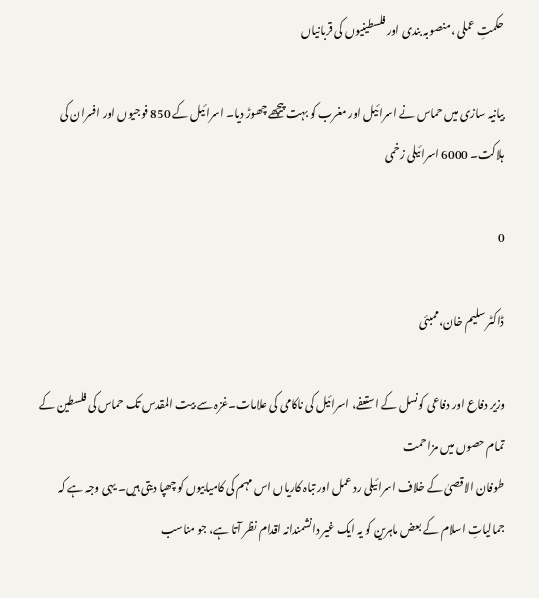حکمتِ عملی ،منصوبہ بندی اور فلسطینیوں کی قربانیاں

بیانیہ سازی میں حماس نے اسرائیل اور مغرب کو بہت پیچھے چھوڑ دیا۔ اسرائیل کے 850 فوجیوں اور افسران کی ہلاکت۔ 6000 اسرائیلی زخمی

0

ڈاکٹر سلیم خان،ممبئی

وزیر دفاع اور دفاعی کونسل کے استعفے، اسرائیل کی ناکامی کی علامات۔غزہ سے بیت المقدس تک حماس کی فلسطین کے تمام حصوں میں مزاحمت
طوفان الاقصیٰ کے خلاف اسرائیلی رد عمل اور تباہ کاریاں اس مہم کی کامیابیوں کو چھپا دیتی ہیں۔ یہی وجہ ہے کہ جمالیاتِ اسلام کے بعض ماہرین کو یہ ایک غیر دانشمندانہ اقدام نظر آتا ہے، جو مناسب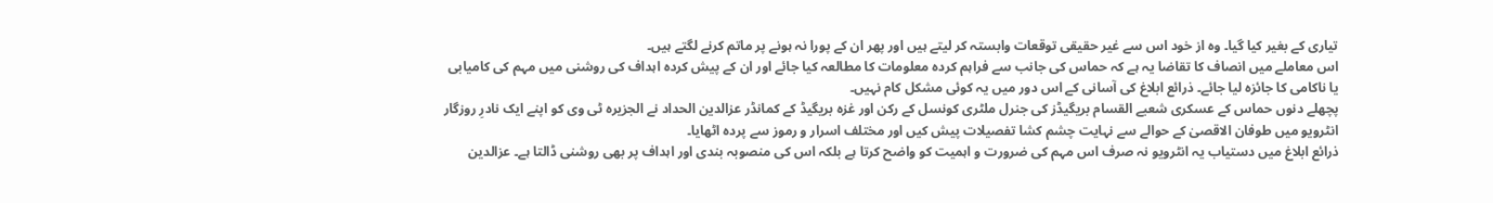تیاری کے بغیر کیا گیا۔ وہ از خود اس سے غیر حقیقی توقعات وابستہ کر لیتے ہیں اور پھر ان کے پورا نہ ہونے پر ماتم کرنے لگتے ہیں۔
اس معاملے میں انصاف کا تقاضا یہ ہے کہ حماس کی جانب سے فراہم کردہ معلومات کا مطالعہ کیا جائے اور ان کے پیش کردہ اہداف کی روشنی میں مہم کی کامیابی یا ناکامی کا جائزہ لیا جائے۔ ذرائع ابلاغ کی آسانی کے اس دور میں یہ کوئی مشکل کام نہیں۔
پچھلے دنوں حماس کے عسکری شعبے القسام بریگیڈز کی جنرل ملٹری کونسل کے رکن اور غزہ بریگیڈ کے کمانڈر عزالدین الحداد نے الجزیرہ ٹی وی کو اپنے ایک نادرِ روزگار انٹرویو میں طوفان الاقصیٰ کے حوالے سے نہایت چشم کشا تفصیلات پیش کیں اور مختلف اسرار و رموز سے پردہ اٹھایا۔
ذرائع ابلاغ میں دستیاب یہ انٹرویو نہ صرف اس مہم کی ضرورت و اہمیت کو واضح کرتا ہے بلکہ اس کی منصوبہ بندی اور اہداف پر بھی روشنی ڈالتا ہے۔ عزالدین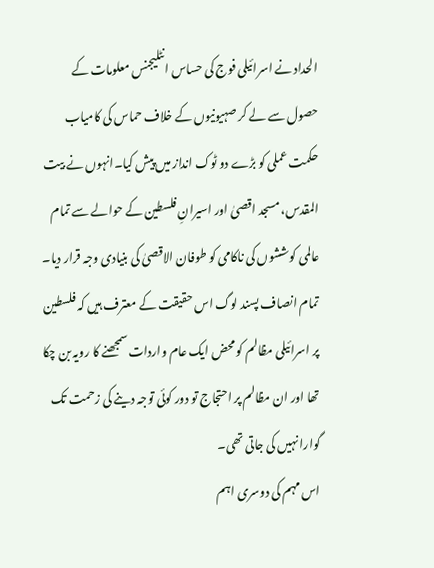الحداد نے اسرائیلی فوج کی حساس انٹلیجنس معلومات کے حصول سے لے کر صہیونیوں کے خلاف حماس کی کامیاب حکمت عملی کو بڑے دو ٹوک انداز میں پیش کیا۔انہوں نے بیت المقدس، مسجد اقصیٰ اور اسیرانِ فلسطین کے حوالے سے تمام عالمی کوششوں کی ناکامی کو طوفان الاقصیٰ کی بنیادی وجہ قرار دیا۔ تمام انصاف پسند لوگ اس حقیقت کے معترف ہیں کہ فلسطین پر اسرائیلی مظالم کو محض ایک عام واردات سمجھنے کا رویہ بن چکا تھا اور ان مظالم پر احتجاج تو دور کوئی توجہ دینے کی زحمت تک گوارا نہیں کی جاتی تھی۔
اس مہم کی دوسری اہم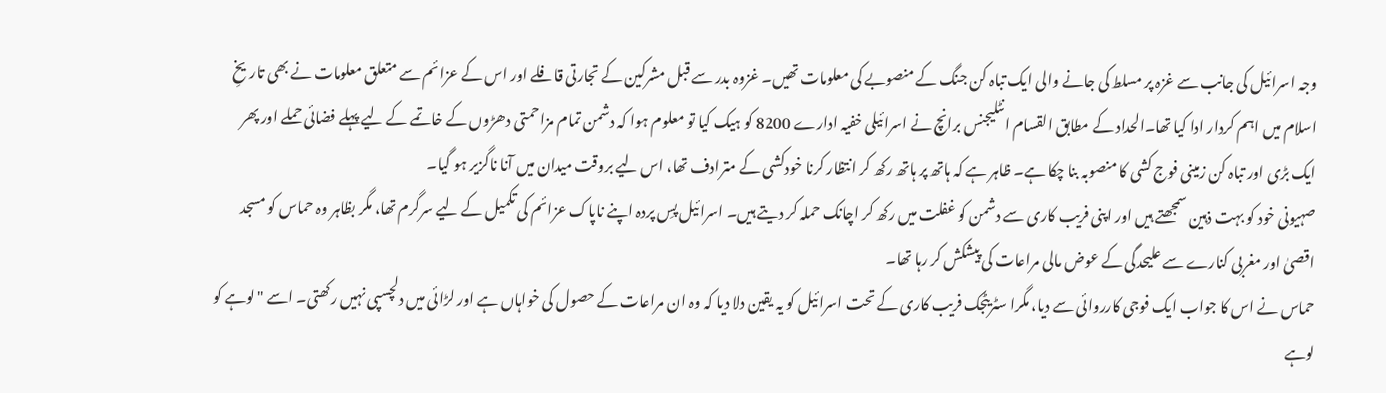وجہ اسرائیل کی جانب سے غزہ پر مسلط کی جانے والی ایک تباہ کن جنگ کے منصوبے کی معلومات تھیں۔ غزوہ بدر سے قبل مشرکین کے تجارتی قافلے اور اس کے عزائم سے متعلق معلومات نے بھی تاریخِ اسلام میں اہم کردار ادا کیا تھا۔الحداد کے مطابق القسام انٹلیجنس برانچ نے اسرائیلی خفیہ ادارے 8200 کو ہیک کیا تو معلوم ہوا کہ دشمن تمام مزاحمتی دھڑوں کے خاتمے کے لیے پہلے فضائی حملے اور پھر ایک بڑی اور تباہ کن زمینی فوج کشی کا منصوبہ بنا چکا ہے۔ ظاہر ہے کہ ہاتھ پر ہاتھ رکھ کر انتظار کرنا خودکشی کے مترادف تھا، اس لیے بروقت میدان میں آنا ناگزیر ہو گیا۔
صہیونی خود کو بہت ذہین سمجھتے ہیں اور اپنی فریب کاری سے دشمن کو غفلت میں رکھ کر اچانک حملہ کر دیتے ہیں۔ اسرائیل پسِ پردہ اپنے ناپاک عزائم کی تکمیل کے لیے سرگرم تھا، مگر بظاہر وہ حماس کو مسجد اقصیٰ اور مغربی کنارے سے علیحدگی کے عوض مالی مراعات کی پیشکش کر رہا تھا۔
حماس نے اس کا جواب ایک فوجی کارروائی سے دیا، مگرا سٹریٹجک فریب کاری کے تحت اسرائیل کو یہ یقین دلا دیا کہ وہ ان مراعات کے حصول کی خواہاں ہے اور لڑائی میں دلچسپی نہیں رکھتی۔ اسے "لوہے کو لوہے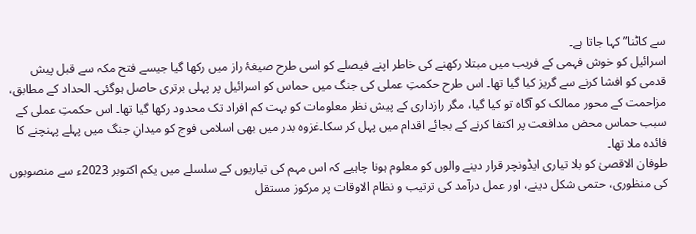سے کاٹنا” کہا جاتا ہے۔
اسرائیل کو خوش فہمی کے فریب میں مبتلا رکھنے کی خاطر اپنے فیصلے کو اسی طرح صیغۂ راز میں رکھا گیا جیسے فتح مکہ سے قبل پیش قدمی کو افشا کرنے سے گریز کیا گیا تھا۔ اس طرح حکمتِ عملی کی جنگ میں حماس کو اسرائیل پر پہلی برتری حاصل ہوگئی۔ الحداد کے مطابق، مزاحمت کے محور ممالک کو آگاہ تو کیا گیا، مگر رازداری کے پیش نظر معلومات کو بہت کم افراد تک محدود رکھا گیا تھا۔ اس حکمتِ عملی کے سبب حماس محض مدافعت پر اکتفا کرنے کے بجائے اقدام میں پہل کر سکا۔غزوہ بدر میں بھی اسلامی فوج کو میدانِ جنگ میں پہلے پہنچنے کا فائدہ ملا تھا۔
طوفان الاقصیٰ کو بلا تیاری ایڈونچر قرار دینے والوں کو معلوم ہونا چاہیے کہ اس مہم کی تیاریوں کے سلسلے میں یکم اکتوبر 2023ء سے منصوبوں کی منظوری، حتمی شکل دینے، اور عمل درآمد کی ترتیب و نظام الاوقات پر مرکوز مستقل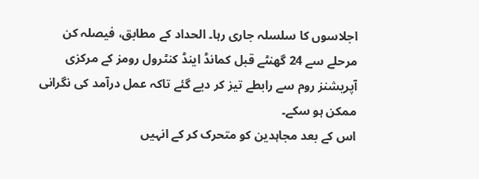اجلاسوں کا سلسلہ جاری رہا۔ الحداد کے مطابق، فیصلہ کن مرحلے سے 24 گھنٹے قبل کمانڈ اینڈ کنٹرول رومز کے مرکزی آپریشنز روم سے رابطے تیز کر دیے گئے تاکہ عمل درآمد کی نگرانی ممکن ہو سکے۔
اس کے بعد مجاہدین کو متحرک کر کے انہیں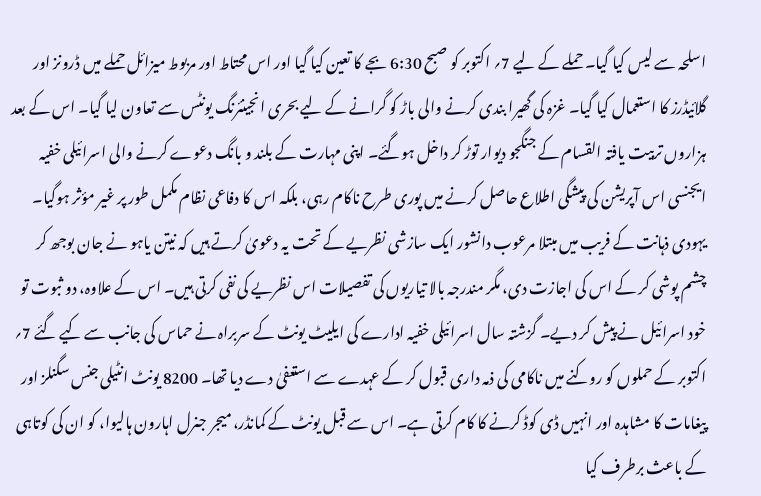اسلحہ سے لیس کیا گیا۔ حملے کے لیے 7؍ اکتوبر کو صبح 6:30 بجے کا تعین کیا گیا اور اس محتاط اور مربوط میزائل حملے میں ڈرونز اور گلائیڈرز کا استعمال کیا گیا۔ غزہ کی گھیرا بندی کرنے والی باڑ کو گرانے کے لیے بحری انجینئرنگ یونٹس سے تعاون لیا گیا۔ اس کے بعد ہزاروں تربیت یافتہ القسام کے جنگجو دیوار توڑ کر داخل ہوگئے۔ اپنی مہارت کے بلند و بانگ دعوے کرنے والی اسرائیلی خفیہ ایجنسی اس آپریشن کی پیشگی اطلاع حاصل کرنے میں پوری طرح ناکام رہی، بلکہ اس کا دفاعی نظام مکمل طور پر غیر مؤثر ہوگیا۔
یہودی ذہانت کے فریب میں مبتلا مرعوب دانشور ایک سازشی نظریے کے تحت یہ دعویٰ کرتے ہیں کہ نیتن یاہو نے جان بوجھ کر چشم پوشی کر کے اس کی اجازت دی، مگر مندرجہ بالا تیاریوں کی تفصیلات اس نظریے کی نفی کرتی ہیں۔ اس کے علاوہ، دو ثبوت تو خود اسرائیل نے پیش کر دیے۔ گزشتہ سال اسرائیلی خفیہ ادارے کی ایلیٹ یونٹ کے سربراہ نے حماس کی جانب سے کیے گئے 7؍ اکتوبر کے حملوں کو روکنے میں ناکامی کی ذمہ داری قبول کر کے عہدے سے استعفیٰ دے دیا تھا۔ 8200 یونٹ انٹیلی جنس سگنلز اور پیغامات کا مشاہدہ اور انہیں ڈی کوڈ کرنے کا کام کرتی ہے۔ اس سے قبل یونٹ کے کمانڈر، میجر جنرل اہارون ہالیوا، کو ان کی کوتاہی کے باعث برطرف کیا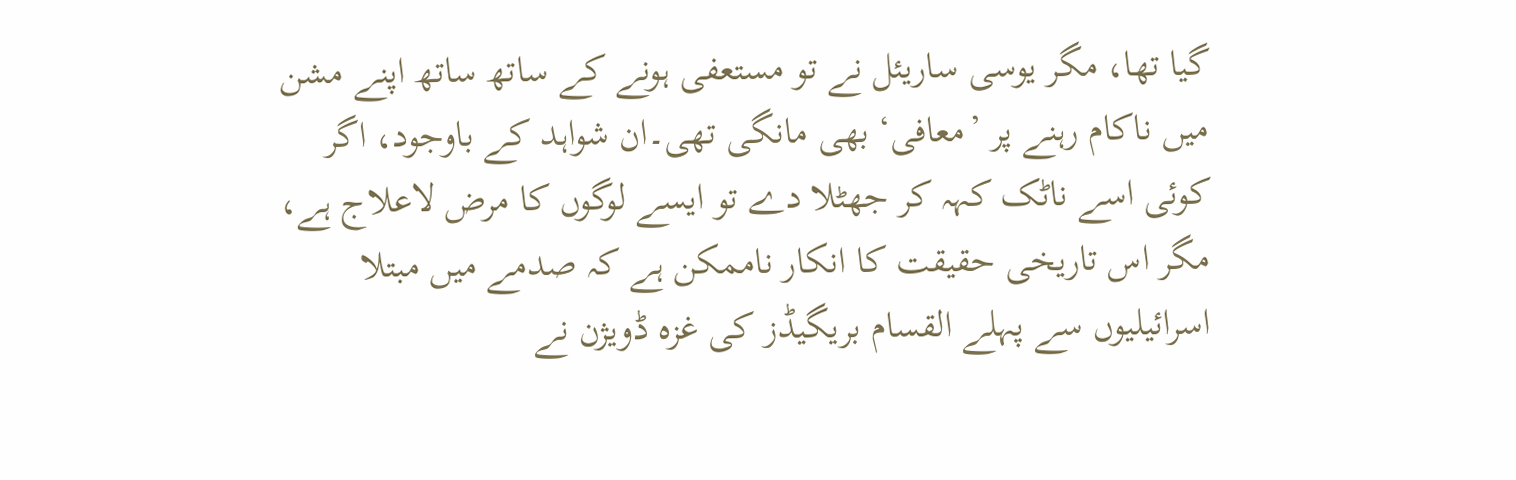گیا تھا، مگر یوسی ساریئل نے تو مستعفی ہونے کے ساتھ ساتھ اپنے مشن میں ناکام رہنے پر ’معافی‘ بھی مانگی تھی۔ان شواہد کے باوجود، اگر کوئی اسے ناٹک کہہ کر جھٹلا دے تو ایسے لوگوں کا مرض لاعلاج ہے، مگر اس تاریخی حقیقت کا انکار ناممکن ہے کہ صدمے میں مبتلا اسرائیلیوں سے پہلے القسام بریگیڈز کی غزہ ڈویژن نے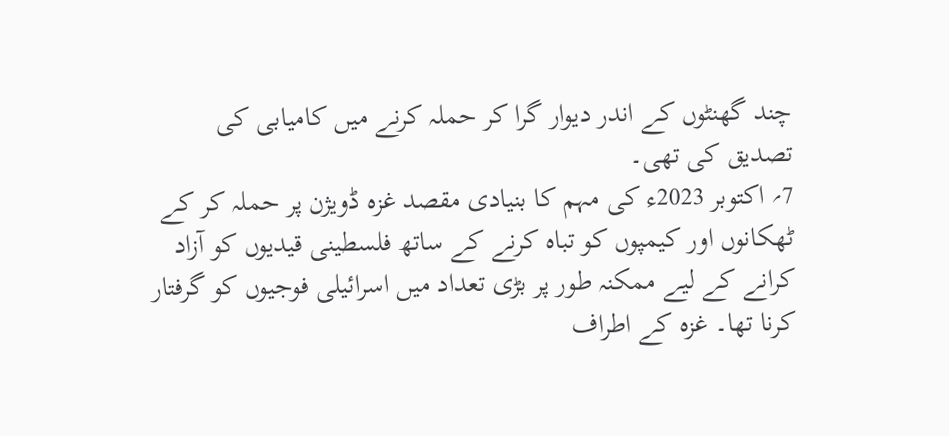چند گھنٹوں کے اندر دیوار گرا کر حملہ کرنے میں کامیابی کی تصدیق کی تھی۔
7؍ اکتوبر 2023ء کی مہم کا بنیادی مقصد غزہ ڈویژن پر حملہ کر کے ٹھکانوں اور کیمپوں کو تباہ کرنے کے ساتھ فلسطینی قیدیوں کو آزاد کرانے کے لیے ممکنہ طور پر بڑی تعداد میں اسرائیلی فوجیوں کو گرفتار کرنا تھا۔ غزہ کے اطراف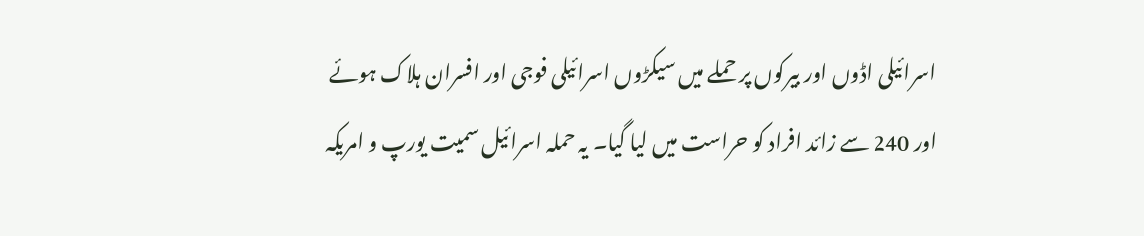اسرائیلی اڈوں اور بیرکوں پر حملے میں سیکڑوں اسرائیلی فوجی اور افسران ہلاک ہوئے اور 240 سے زائد افراد کو حراست میں لیا گیا۔ یہ حملہ اسرائیل سمیت یورپ و امریکہ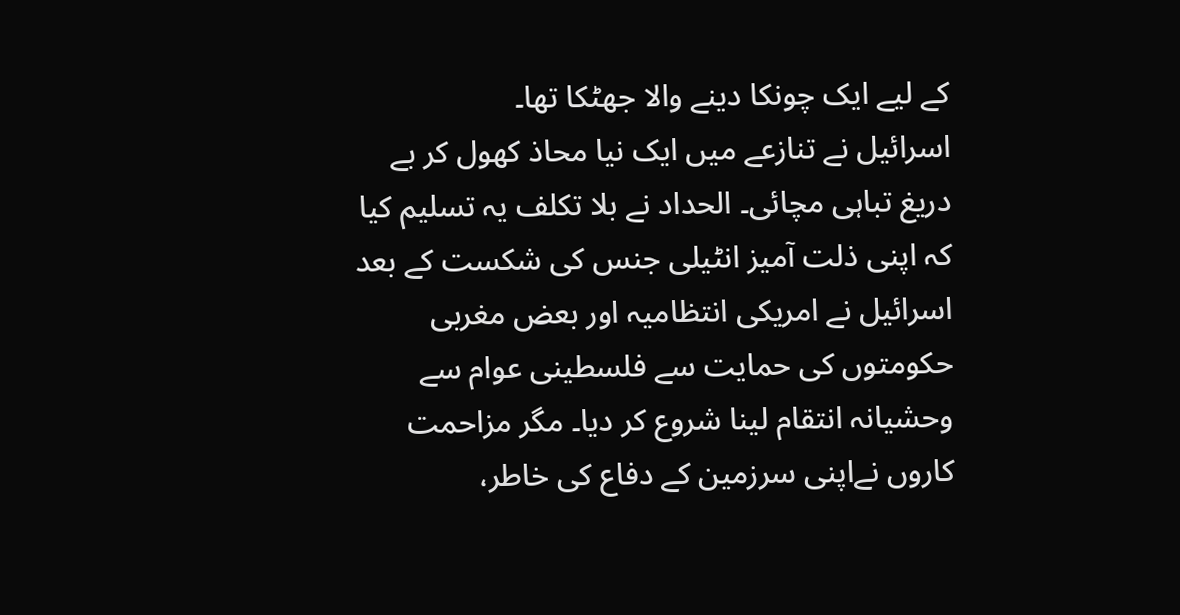کے لیے ایک چونکا دینے والا جھٹکا تھا۔
اسرائیل نے تنازعے میں ایک نیا محاذ کھول کر بے دریغ تباہی مچائی۔ الحداد نے بلا تکلف یہ تسلیم کیا کہ اپنی ذلت آمیز انٹیلی جنس کی شکست کے بعد اسرائیل نے امریکی انتظامیہ اور بعض مغربی حکومتوں کی حمایت سے فلسطینی عوام سے وحشیانہ انتقام لینا شروع کر دیا۔ مگر مزاحمت کاروں نےاپنی سرزمین کے دفاع کی خاطر،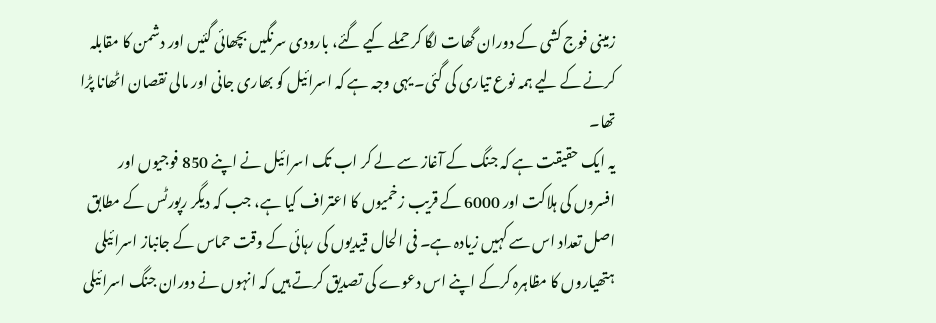زمینی فوج کشی کے دوران گھات لگا کر حملے کیے گئے، بارودی سرنگیں بچھائی گئیں اور دشمن کا مقابلہ کرنے کے لیے ہمہ نوع تیاری کی گئی۔ یہی وجہ ہے کہ اسرائیل کو بھاری جانی اور مالی نقصان اٹھانا پڑا تھا۔
یہ ایک حقیقت ہے کہ جنگ کے آغاز سے لے کر اب تک اسرائیل نے اپنے 850 فوجیوں اور افسروں کی ہلاکت اور 6000 کے قریب زخمیوں کا اعتراف کیا ہے، جب کہ دیگر رپورٹس کے مطابق اصل تعداد اس سے کہیں زیادہ ہے۔ فی الحال قیدیوں کی رہائی کے وقت حماس کے جانباز اسرائیلی ہتھیاروں کا مظاہرہ کرکے اپنے اس دعوے کی تصدیق کرتے ہیں کہ انہوں نے دوران جنگ اسرائیلی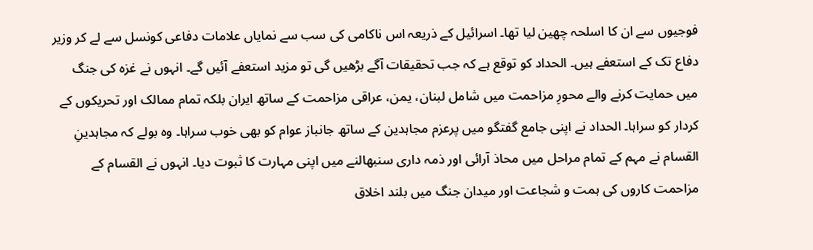فوجیوں سے ان کا اسلحہ چھین لیا تھا۔ اسرائیل کے ذریعہ اس ناکامی کی سب سے نمایاں علامات دفاعی کونسل سے لے کر وزیر دفاع تک کے استعفے ہیں۔ الحداد کو توقع ہے کہ جب تحقیقات آگے بڑھیں گی تو مزید استعفے آئیں گے۔ انہوں نے غزہ کی جنگ میں حمایت کرنے والے محورِ مزاحمت میں شامل لبنان، یمن، عراقی مزاحمت کے ساتھ ایران بلکہ تمام ممالک اور تحریکوں کے کردار کو سراہا۔ الحداد نے اپنی جامع گفتگو میں پرعزم مجاہدین کے ساتھ جانباز عوام کو بھی خوب سراہا۔ وہ بولے کہ مجاہدینِ القسام نے مہم کے تمام مراحل میں محاذ آرائی اور ذمہ داری سنبھالنے میں اپنی مہارت کا ثبوت دیا۔ انہوں نے القسام کے مزاحمت کاروں کی ہمت و شجاعت اور میدان جنگ میں بلند اخلاق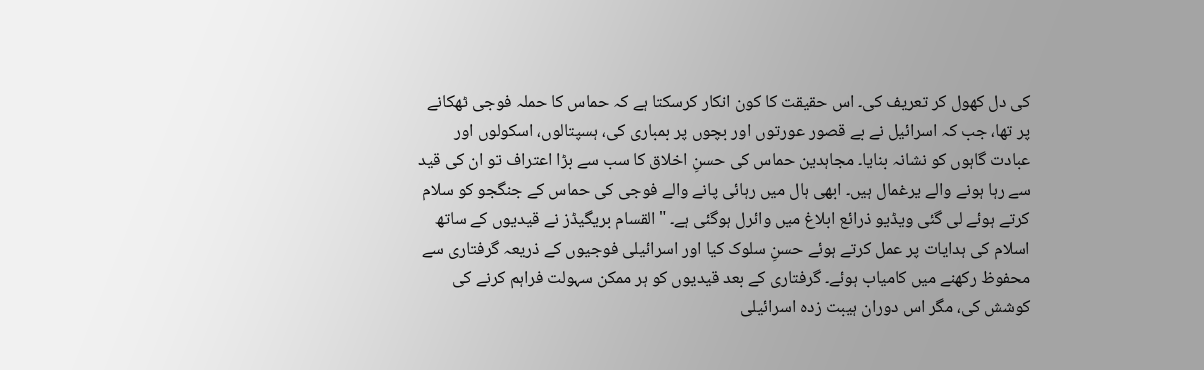کی دل کھول کر تعریف کی۔ اس حقیقت کا کون انکار کرسکتا ہے کہ حماس کا حملہ فوجی ٹھکانے پر تھا، جب کہ اسرائیل نے بے قصور عورتوں اور بچوں پر بمباری کی، ہسپتالوں، اسکولوں اور عبادت گاہوں کو نشانہ بنایا۔ مجاہدین حماس کی حسنِ اخلاق کا سب سے بڑا اعتراف تو ان کی قید سے رہا ہونے والے یرغمال ہیں۔ ابھی ہال میں رہائی پانے والے فوجی کی حماس کے جنگجو کو سلام کرتے ہوئے لی گئی ویڈیو ذرائع ابلاغ میں وائرل ہوگئی ہے۔ "القسام بریگیڈز نے قیدیوں کے ساتھ اسلام کی ہدایات پر عمل کرتے ہوئے حسنِ سلوک کیا اور اسرائیلی فوجیوں کے ذریعہ گرفتاری سے محفوظ رکھنے میں کامیاب ہوئے۔ گرفتاری کے بعد قیدیوں کو ہر ممکن سہولت فراہم کرنے کی کوشش کی، مگر اس دوران ہیبت زدہ اسرائیلی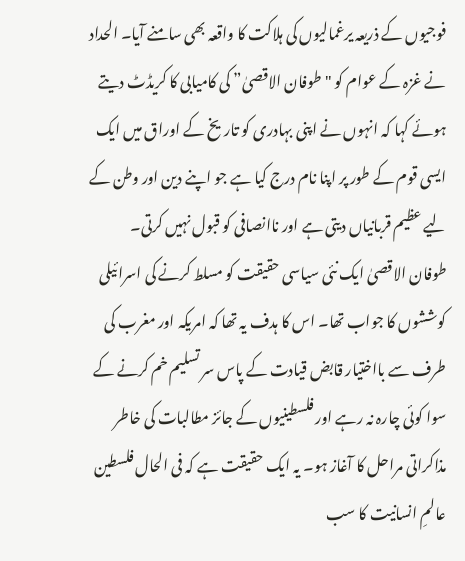فوجیوں کے ذریعہ یرغمالیوں کی ہلاکت کا واقعہ بھی سامنے آیا۔ الحداد نے غزہ کے عوام کو "طوفان الاقصیٰ” کی کامیابی کا کریڈٹ دیتے ہوئے کہا کہ انہوں نے اپنی بہادری کو تاریخ کے اوراق میں ایک ایسی قوم کے طور پر اپنا نام درج کیا ہے جو اپنے دین اور وطن کے لیے عظیم قربانیاں دیتی ہے اور ناانصافی کو قبول نہیں کرتی۔ طوفان الاقصیٰ ایک نئی سیاسی حقیقت کو مسلط کرنے کی اسرائیلی کوششوں کا جواب تھا۔ اس کا ہدف یہ تھا کہ امریکہ اور مغرب کی طرف سے بااختیار قابض قیادت کے پاس سر تسلیم خم کرنے کے سوا کوئی چارہ نہ رہے اور فلسطینیوں کے جائز مطالبات کی خاطر مذاکراتی مراحل کا آغاز ہو۔ یہ ایک حقیقت ہے کہ فی الحال فلسطین عالمِ انسانیت کا سب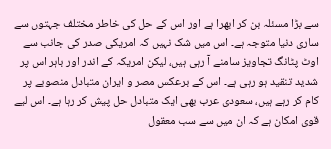سے بڑا مسئلہ بن کر ابھرا ہے اور اس کے حل کی خاطر مختلف جہتوں سے ساری دنیا متوجہ ہے۔ اس میں شک نہیں کہ امریکی صدر کی جانب سے اوٹ پٹانگ تجاویز سامنے آ رہی ہیں، لیکن امریکہ کے اندر اور باہر اس پر شدید تنقید ہو رہی ہے۔ اس کے برعکس مصر و ایران متبادل منصوبے پر کام کر رہے ہیں، سعودی عرب بھی ایک متبادل حل پیش کر رہا ہے۔ اس لیے قوی امکان ہے کہ ان میں سے سب معقول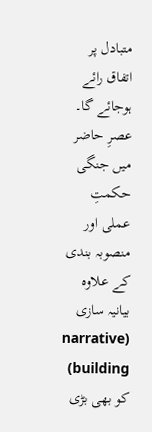متبادل پر اتفاق رائے ہوجائے گا۔ عصرِ حاضر میں جنگی حکمتِ عملی اور منصوبہ بندی کے علاوہ بیانیہ سازی (narrative building) کو بھی بڑی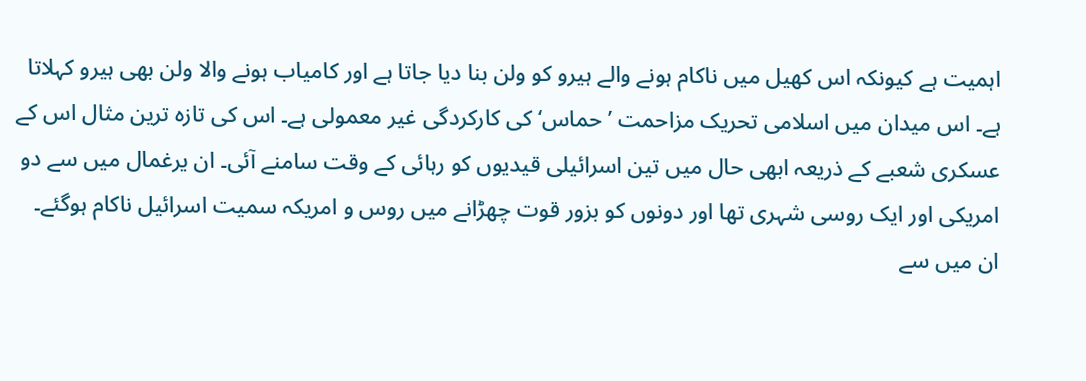اہمیت ہے کیونکہ اس کھیل میں ناکام ہونے والے ہیرو کو ولن بنا دیا جاتا ہے اور کامیاب ہونے والا ولن بھی ہیرو کہلاتا ہے۔ اس میدان میں اسلامی تحریک مزاحمت ’حماس‘ کی کارکردگی غیر معمولی ہے۔ اس کی تازہ ترین مثال اس کے عسکری شعبے کے ذریعہ ابھی حال میں تین اسرائیلی قیدیوں کو رہائی کے وقت سامنے آئی۔ ان یرغمال میں سے دو امریکی اور ایک روسی شہری تھا اور دونوں کو بزور قوت چھڑانے میں روس و امریکہ سمیت اسرائیل ناکام ہوگئے۔ ان میں سے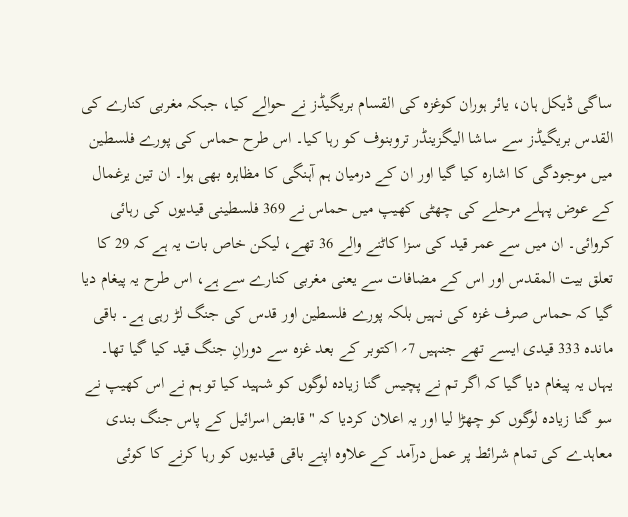ساگی ڈیکل ہان، یائر ہوران کوغزہ کی القسام بریگیڈز نے حوالے کیا، جبکہ مغربی کنارے کی القدس بریگیڈز سے ساشا الیگزینڈر تروبنوف کو رہا کیا۔ اس طرح حماس کی پورے فلسطین میں موجودگی کا اشارہ کیا گیا اور ان کے درمیان ہم آہنگی کا مظاہرہ بھی ہوا۔ ان تین یرغمال کے عوض پہلے مرحلے کی چھٹی کھیپ میں حماس نے 369 فلسطینی قیدیوں کی رہائی کروائی۔ ان میں سے عمر قید کی سزا کاٹنے والے 36 تھے، لیکن خاص بات یہ ہے کہ 29 کا تعلق بیت المقدس اور اس کے مضافات سے یعنی مغربی کنارے سے ہے، اس طرح یہ پیغام دیا گیا کہ حماس صرف غزہ کی نہیں بلکہ پورے فلسطین اور قدس کی جنگ لڑ رہی ہے۔ باقی ماندہ 333 قیدی ایسے تھے جنہیں 7؍ اکتوبر کے بعد غزہ سے دورانِ جنگ قید کیا گیا تھا۔ یہاں یہ پیغام دیا گیا کہ اگر تم نے پچیس گنا زیادہ لوگوں کو شہید کیا تو ہم نے اس کھیپ نے سو گنا زیادہ لوگوں کو چھڑا لیا اور یہ اعلان کردیا کہ "قابض اسرائیل کے پاس جنگ بندی معاہدے کی تمام شرائط پر عمل درآمد کے علاوہ اپنے باقی قیدیوں کو رہا کرنے کا کوئی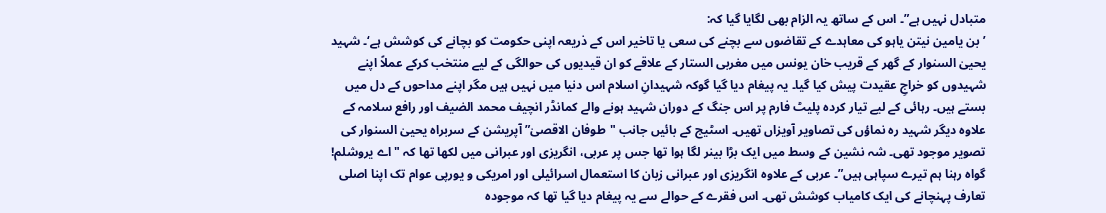متبادل نہیں ہے”۔ اس کے ساتھ یہ الزام بھی لگایا گیا کہ:
’بن یامین نیتن یاہو کی معاہدے کے تقاضوں سے بچنے کی سعی یا تاخیر اس کے ذریعہ اپنی حکومت کو بچانے کی کوشش ہے‘۔ شہید یحییٰ السنوار کے گھر کے قریب خان یونس میں مغربی الستار کے علاقے کو ان قیدیوں کی حوالگی کے لیے منتخب کرکے عملاً اپنے شہیدوں کو خراجِ عقیدت پیش کیا گیا۔ یہ پیغام دیا گیا گوکہ شہیدانِ اسلام اس دنیا میں نہیں ہیں مگر اپنے مداحوں کے دل میں بستے ہیں۔ رہائی کے لیے تیار کردہ پلیٹ فارم پر اس جنگ کے دوران شہید ہونے والے کمانڈر انچیف محمد الضیف اور رافع سلامہ کے علاوہ دیگر شہید رہ نماؤں کی تصاویر آویزاں تھیں۔ اسٹیج کے بائیں جانب "طوفان الاقصیٰ” آپریشن کے سربراہ یحییٰ السنوار کی تصویر موجود تھی۔ شہ نشین کے وسط میں ایک بڑا بینر لگا ہوا تھا جس پر عربی، انگریزی اور عبرانی میں لکھا تھا کہ "اے یروشلم! گواہ رہنا ہم تیرے سپاہی ہیں”۔ عربی کے علاوہ انگریزی اور عبرانی زبان کا استعمال اسرائیلی اور امریکی و یورپی عوام تک اپنا اصلی تعارف پہنچانے کی ایک کامیاب کوشش تھی۔ اس فقرے کے حوالے سے یہ پیغام دیا گیا تھا کہ موجودہ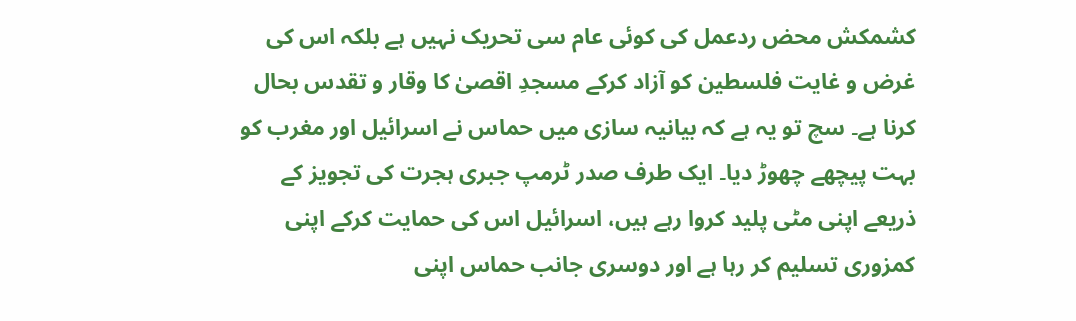کشمکش محض ردعمل کی کوئی عام سی تحریک نہیں ہے بلکہ اس کی غرض و غایت فلسطین کو آزاد کرکے مسجدِ اقصیٰ کا وقار و تقدس بحال کرنا ہے۔ سچ تو یہ ہے کہ بیانیہ سازی میں حماس نے اسرائیل اور مغرب کو بہت پیچھے چھوڑ دیا۔ ایک طرف صدر ٹرمپ جبری ہجرت کی تجویز کے ذریعے اپنی مٹی پلید کروا رہے ہیں، اسرائیل اس کی حمایت کرکے اپنی کمزوری تسلیم کر رہا ہے اور دوسری جانب حماس اپنی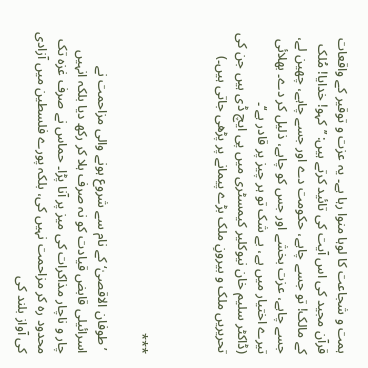ہمت و شجاعت کا لوہا منوا رہا ہے۔ یہ عزت و توقیر کے واقعات قرآن مجید کی اس آیت کی تائید کرتے ہیں: ’’کہو! خدایا! مُلک کے مالک! تو جسے چاہے، حکومت دے اور جسے چاہے، چھین لے، جسے چاہے، عزت بخشے اور جس کو چاہے، ذلیل کر دے۔ بھلائی تیرے اختیار میں ہے، بے شک تو ہر چیز پر قادر ہے‘‘۔
(ڈاکٹر سلیم خان نیوکلیر کیمسٹری میں پی ایچ ڈی ہیں جن کی تحریریں ملک و بیرونِ ملک بڑے پیمانے پر پڑھی جاتی ہیں۔)



***

 ’طوفان الاقصیٰ‘ کے نام سے شروع ہونے والی مزاحمت نے اسرائیلی قابض قیادت کو نہ صرف ہلا کر رکھ دیا بلکہ انہیں چار و ناچار مذاکرات کی میز پر آنا پڑا۔ حماس نے صرف غزہ تک محدود رہ کر مزاحمت نہیں کی، بلکہ پورے فلسطین میں آزادی کی آواز بلند کی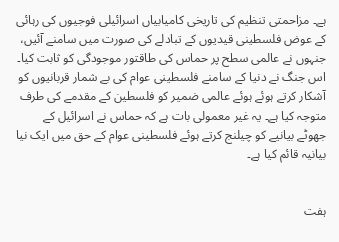ہے۔ مزاحمتی تنظیم کی تاریخی کامیابیاں اسرائیلی فوجیوں کی رہائی کے عوض فلسطینی قیدیوں کے تبادلے کی صورت میں سامنے آئیں، جنہوں نے عالمی سطح پر حماس کی طاقتور موجودگی کو ثابت کیا۔ اس جنگ نے دنیا کے سامنے فلسطینی عوام کی بے شمار قربانیوں کو آشکار کرتے ہوئے ہوئے عالمی ضمیر کو فلسطین کے مقدمے کی طرف متوجہ کیا ہے۔ یہ غیر معمولی بات ہے کہ حماس نے اسرائیل کے جھوٹے بیانیے کو چیلنج کرتے ہوئے فلسطینی عوام کے حق میں ایک نیا بیانیہ قائم کیا ہے۔


ہفت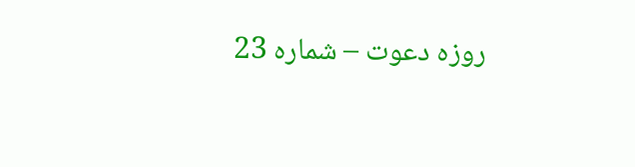روزہ دعوت – شمارہ 23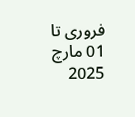فروری تا 01 مارچ 2025